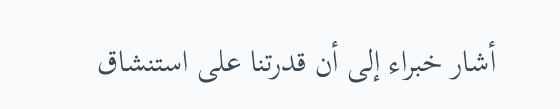أشار خبراء إلى أن قدرتنا على استنشاق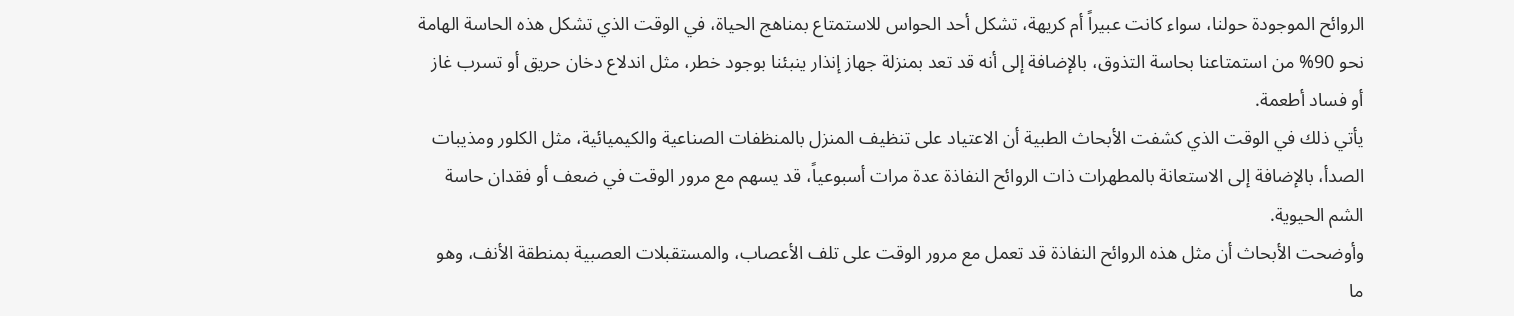الروائح الموجودة حولنا، سواء كانت عبيراً أم كريهة، تشكل أحد الحواس للاستمتاع بمناهج الحياة، في الوقت الذي تشكل هذه الحاسة الهامة نحو 90% من استمتاعنا بحاسة التذوق، بالإضافة إلى أنه قد تعد بمنزلة جهاز إنذار ينبئنا بوجود خطر، مثل اندلاع دخان حريق أو تسرب غاز أو فساد أطعمة.
يأتي ذلك في الوقت الذي كشفت الأبحاث الطبية أن الاعتياد على تنظيف المنزل بالمنظفات الصناعية والكيميائية، مثل الكلور ومذيبات الصدأ، بالإضافة إلى الاستعانة بالمطهرات ذات الروائح النفاذة عدة مرات أسبوعياً، قد يسهم مع مرور الوقت في ضعف أو فقدان حاسة الشم الحيوية.
وأوضحت الأبحاث أن مثل هذه الروائح النفاذة قد تعمل مع مرور الوقت على تلف الأعصاب، والمستقبلات العصبية بمنطقة الأنف، وهو ما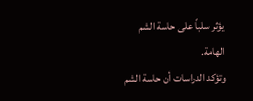يؤثر سلباً على حاسة الشم الهامة.
وتؤكد الدراسات أن حاسة الشم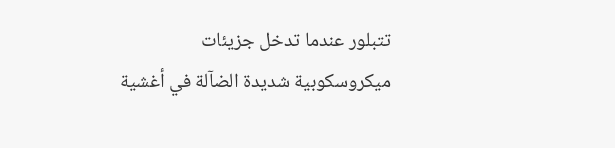تتبلور عندما تدخل جزيئات ميكروسكوبية شديدة الضآلة في أغشية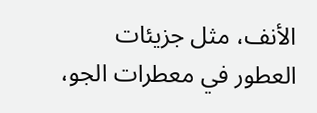الأنف، مثل جزيئات العطور في معطرات الجو،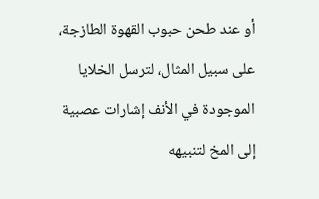أو عند طحن حبوب القهوة الطازجة، على سبيل المثال، لترسل الخلايا الموجودة في الأنف إشارات عصبية إلى المخ لتنبيهه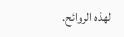لهذه الروائح.